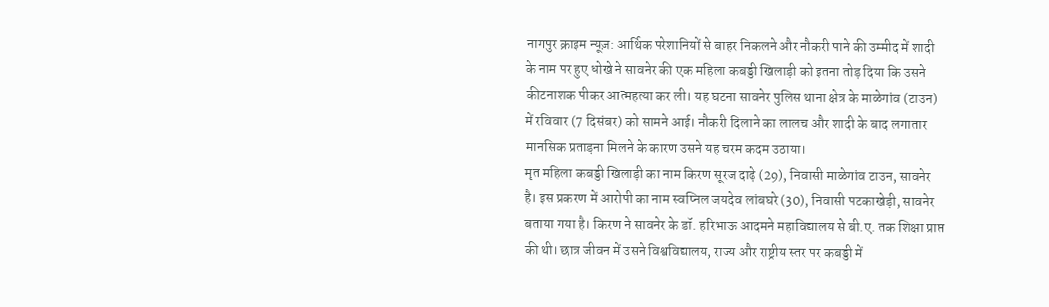नागपुर क्राइम न्यूज़: आर्थिक परेशानियों से बाहर निकलने और नौकरी पाने की उम्मीद में शादी के नाम पर हुए धोखे ने सावनेर की एक महिला कबड्डी खिलाड़ी को इतना तोड़ दिया कि उसने कीटनाशक पीकर आत्महत्या कर ली। यह घटना सावनेर पुलिस थाना क्षेत्र के माळेगांव (टाउन) में रविवार (7 दिसंबर) को सामने आई। नौकरी दिलाने का लालच और शादी के बाद लगातार मानसिक प्रताड़ना मिलने के कारण उसने यह चरम कदम उठाया।
मृत महिला कबड्डी खिलाड़ी का नाम किरण सूरज दाढ़े (29), निवासी माळेगांव टाउन, सावनेर है। इस प्रकरण में आरोपी का नाम स्वप्निल जयदेव लांबघरे (30), निवासी पटकाखेड़ी, सावनेर बताया गया है। किरण ने सावनेर के डॉ. हरिभाऊ आदमने महाविद्यालय से बी.ए. तक शिक्षा प्राप्त की थी। छात्र जीवन में उसने विश्वविद्यालय, राज्य और राष्ट्रीय स्तर पर कबड्डी में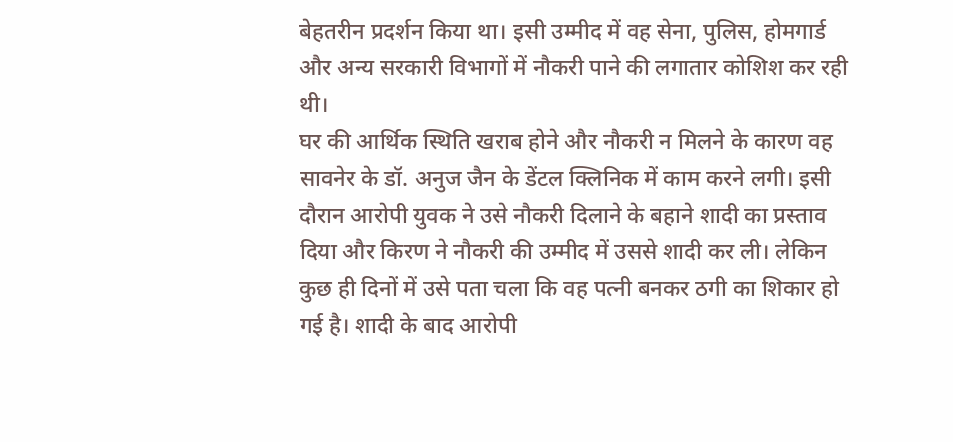बेहतरीन प्रदर्शन किया था। इसी उम्मीद में वह सेना, पुलिस, होमगार्ड और अन्य सरकारी विभागों में नौकरी पाने की लगातार कोशिश कर रही थी।
घर की आर्थिक स्थिति खराब होने और नौकरी न मिलने के कारण वह सावनेर के डॉ. अनुज जैन के डेंटल क्लिनिक में काम करने लगी। इसी दौरान आरोपी युवक ने उसे नौकरी दिलाने के बहाने शादी का प्रस्ताव दिया और किरण ने नौकरी की उम्मीद में उससे शादी कर ली। लेकिन कुछ ही दिनों में उसे पता चला कि वह पत्नी बनकर ठगी का शिकार हो गई है। शादी के बाद आरोपी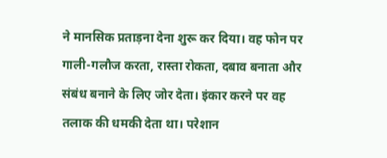ने मानसिक प्रताड़ना देना शुरू कर दिया। वह फोन पर गाली-गलौज करता, रास्ता रोकता, दबाव बनाता और संबंध बनाने के लिए जोर देता। इंकार करने पर वह तलाक की धमकी देता था। परेशान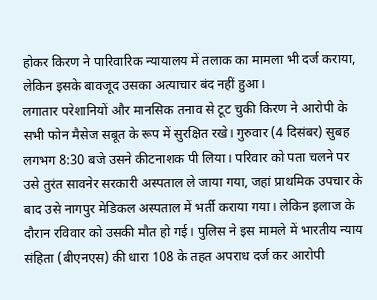होकर किरण ने पारिवारिक न्यायालय में तलाक का मामला भी दर्ज कराया, लेकिन इसके बावजूद उसका अत्याचार बंद नहीं हुआ।
लगातार परेशानियों और मानसिक तनाव से टूट चुकी किरण ने आरोपी के सभी फोन मैसेज सबूत के रूप में सुरक्षित रखे। गुरुवार (4 दिसंबर) सुबह लगभग 8:30 बजे उसने कीटनाशक पी लिया। परिवार को पता चलने पर उसे तुरंत सावनेर सरकारी अस्पताल ले जाया गया, जहां प्राथमिक उपचार के बाद उसे नागपुर मेडिकल अस्पताल में भर्ती कराया गया। लेकिन इलाज के दौरान रविवार को उसकी मौत हो गई। पुलिस ने इस मामले में भारतीय न्याय संहिता (बीएनएस) की धारा 108 के तहत अपराध दर्ज कर आरोपी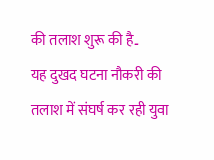की तलाश शुरू की है۔
यह दुखद घटना नौकरी की तलाश में संघर्ष कर रही युवा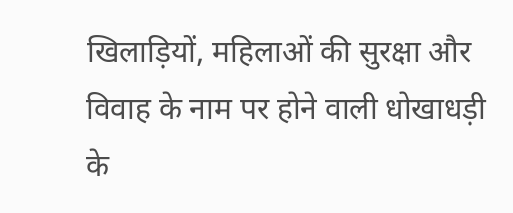खिलाड़ियों, महिलाओं की सुरक्षा और विवाह के नाम पर होने वाली धोखाधड़ी के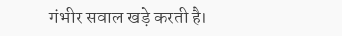गंभीर सवाल खड़े करती है।